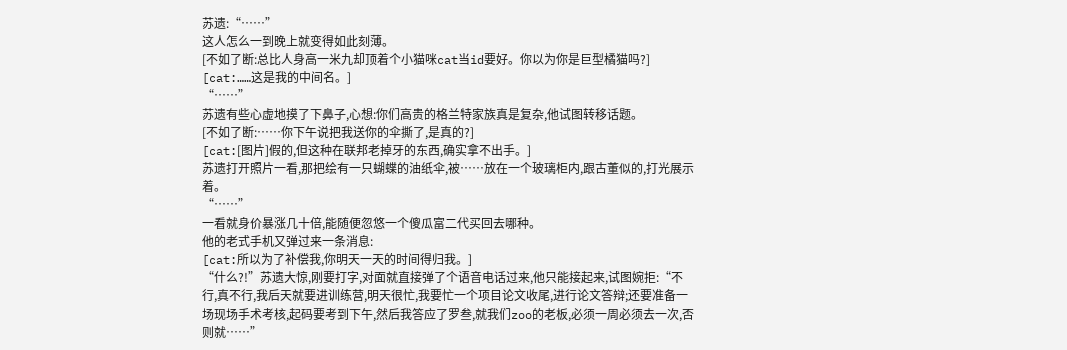苏遗:“……”
这人怎么一到晚上就变得如此刻薄。
[不如了断:总比人身高一米九却顶着个小猫咪cat当id要好。你以为你是巨型橘猫吗?]
[cat:……这是我的中间名。]
“……”
苏遗有些心虚地摸了下鼻子,心想:你们高贵的格兰特家族真是复杂,他试图转移话题。
[不如了断:……你下午说把我送你的伞撕了,是真的?]
[cat:[图片]假的,但这种在联邦老掉牙的东西,确实拿不出手。]
苏遗打开照片一看,那把绘有一只蝴蝶的油纸伞,被……放在一个玻璃柜内,跟古董似的,打光展示着。
“……”
一看就身价暴涨几十倍,能随便忽悠一个傻瓜富二代买回去哪种。
他的老式手机又弹过来一条消息:
[cat:所以为了补偿我,你明天一天的时间得归我。]
“什么?!”苏遗大惊,刚要打字,对面就直接弹了个语音电话过来,他只能接起来,试图婉拒:“不行,真不行,我后天就要进训练营,明天很忙,我要忙一个项目论文收尾,进行论文答辩;还要准备一场现场手术考核,起码要考到下午,然后我答应了罗叁,就我们zoo的老板,必须一周必须去一次,否则就……”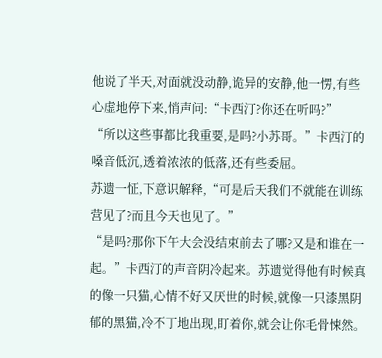他说了半天,对面就没动静,诡异的安静,他一愣,有些心虚地停下来,悄声问:“卡西汀?你还在听吗?”
“所以这些事都比我重要,是吗?小苏哥。”卡西汀的嗓音低沉,透着浓浓的低落,还有些委屈。
苏遗一怔,下意识解释,“可是后天我们不就能在训练营见了?而且今天也见了。”
“是吗?那你下午大会没结束前去了哪?又是和谁在一起。”卡西汀的声音阴冷起来。苏遗觉得他有时候真的像一只猫,心情不好又厌世的时候,就像一只漆黑阴郁的黑猫,冷不丁地出现,盯着你,就会让你毛骨悚然。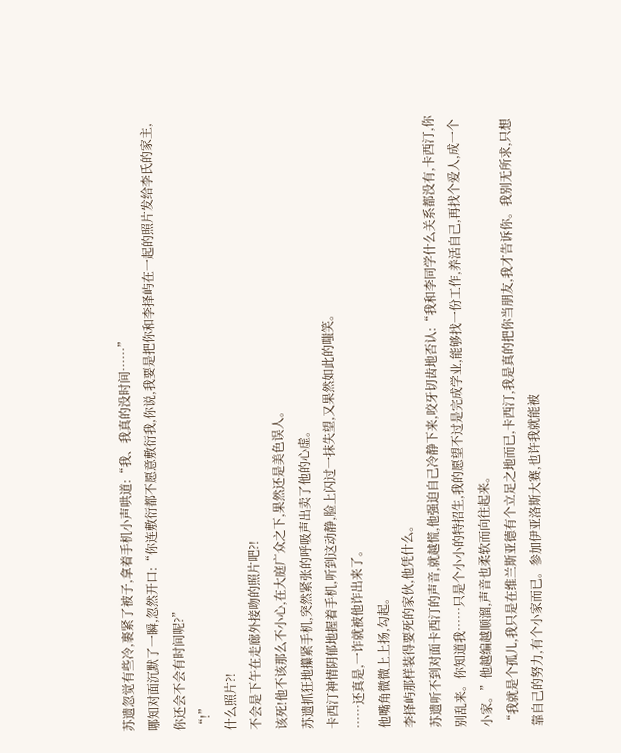苏遗忽觉有些冷,裹紧了被子,拿着手机小声哄道:“我、我真的没时间……”
哪知对面沉默了一瞬,忽然开口:“你连敷衍都不愿意敷衍我,你说,我要是把你和李择屿在一起的照片发给李氏的家主,你还会不会有时间呢?”
“!”
什么照片?!
不会是下午在走廊外接吻的照片吧?!
该死!他不该那么不小心,在大庭广众之下,果然还是美色误人。
苏遗抓狂地攥紧手机,突然紧张的呼吸声出卖了他的心虚。
卡西汀神情阴郁地握着手机,听到这动静,脸上闪过一抹失望,又果然如此的嗤笑。
……还真是,一诈就被他诈出来了。
他嘴角微微上上扬,勾起。
李择屿那样装得要死的家伙,他凭什么。
苏遗听不到对面卡西汀的声音,就越慌,他强迫自己冷静下来,咬牙切齿地否认:“我和李同学什么关系都没有,卡西汀,你别乱来。你知道我……只是个小小的特招生,我的愿望不过是完成学业,能够找一份工作,养活自己,再找个爱人,成一个小家。”他越编越顺溜,声音也柔软而向往起来。
“我就是个孤儿,我只是在维兰斯亚德有个立足之地而已,卡西汀,我是真的把你当朋友,我才告诉你。我别无所求,只想靠自己的努力,有个小家而已。参加伊亚洛斯大赛,也许我就能被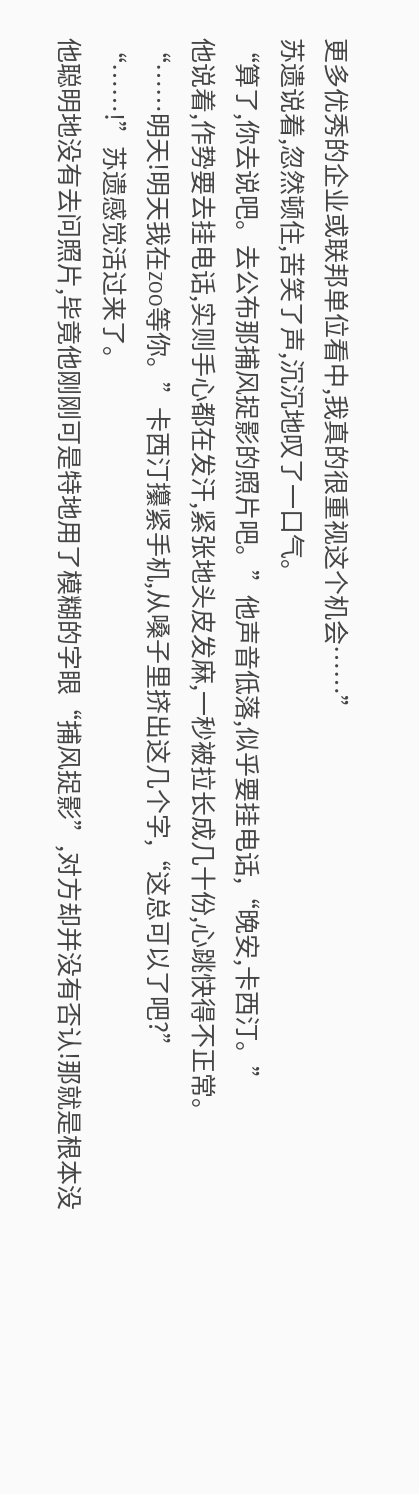更多优秀的企业或联邦单位看中,我真的很重视这个机会……”
苏遗说着,忽然顿住,苦笑了声,沉沉地叹了一口气。
“算了,你去说吧。去公布那捕风捉影的照片吧。”他声音低落,似乎要挂电话,“晚安,卡西汀。”
他说着,作势要去挂电话,实则手心都在发汗,紧张地头皮发麻,一秒被拉长成几十份,心跳快得不正常。
“……明天!明天我在zoo等你。”卡西汀攥紧手机,从嗓子里挤出这几个字,“这总可以了吧?”
“……!”苏遗感觉活过来了。
他聪明地没有去问照片,毕竟他刚刚可是特地用了模糊的字眼“捕风捉影”,对方却并没有否认!那就是根本没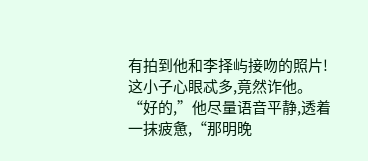有拍到他和李择屿接吻的照片!
这小子心眼忒多,竟然诈他。
“好的,”他尽量语音平静,透着一抹疲惫,“那明晚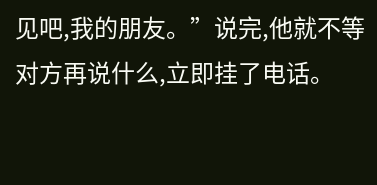见吧,我的朋友。”说完,他就不等对方再说什么,立即挂了电话。